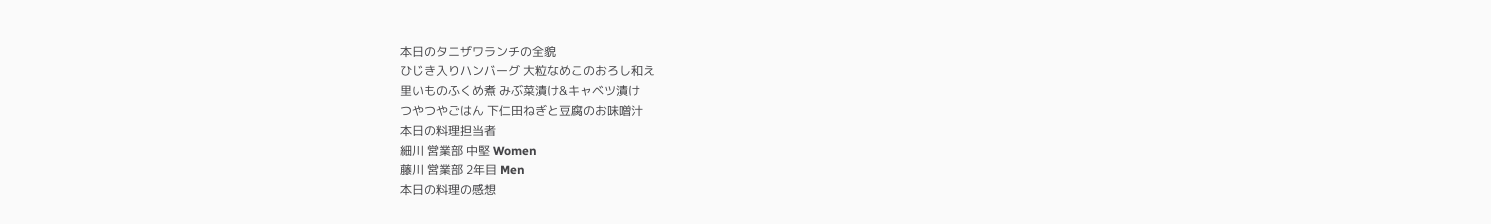本日のタニザワランチの全貌
ひじき入りハンバーグ 大粒なめこのおろし和え
里いものふくめ煮 みぶ菜漬け&キャベツ漬け
つやつやごはん 下仁田ねぎと豆腐のお味噌汁
本日の料理担当者
細川 営業部 中堅 Women
藤川 営業部 2年目 Men
本日の料理の感想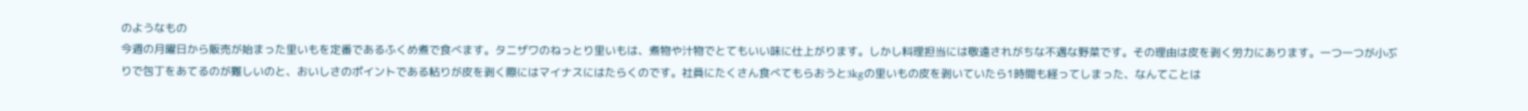のようなもの
今週の月曜日から販売が始まった里いもを定番であるふくめ煮で食べます。タニザワのねっとり里いもは、煮物や汁物でとてもいい味に仕上がります。しかし料理担当には敬遠されがちな不遇な野菜です。その理由は皮を剥く労力にあります。一つ一つが小ぶりで包丁をあてるのが難しいのと、おいしさのポイントである粘りが皮を剥く際にはマイナスにはたらくのです。社員にたくさん食べてもらおうと3kgの里いもの皮を剥いていたら1時間も経ってしまった、なんてことは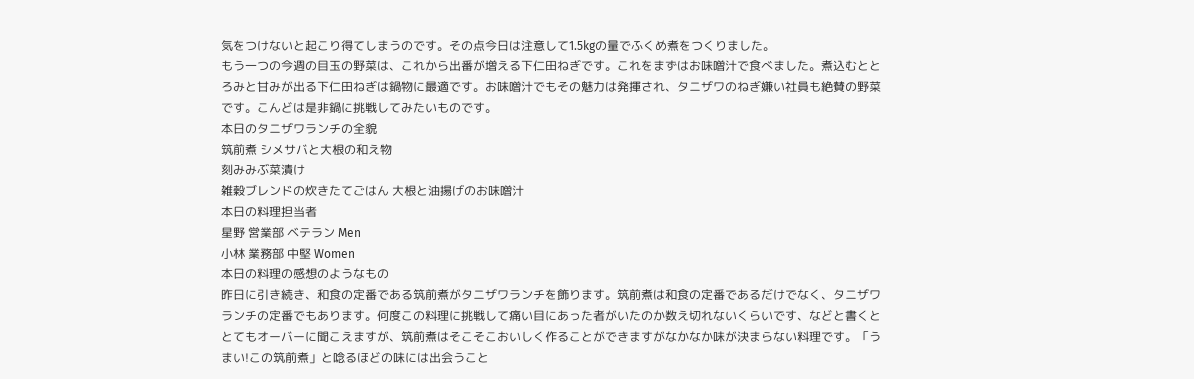気をつけないと起こり得てしまうのです。その点今日は注意して1.5kgの量でふくめ煮をつくりました。
もう一つの今週の目玉の野菜は、これから出番が増える下仁田ねぎです。これをまずはお味噌汁で食べました。煮込むととろみと甘みが出る下仁田ねぎは鍋物に最適です。お味噌汁でもその魅力は発揮され、タニザワのねぎ嫌い社員も絶賛の野菜です。こんどは是非鍋に挑戦してみたいものです。
本日のタニザワランチの全貌
筑前煮 シメサバと大根の和え物
刻みみぶ菜漬け
雑穀ブレンドの炊きたてごはん 大根と油揚げのお味噌汁
本日の料理担当者
星野 営業部 ベテラン Men
小林 業務部 中堅 Women
本日の料理の感想のようなもの
昨日に引き続き、和食の定番である筑前煮がタニザワランチを飾ります。筑前煮は和食の定番であるだけでなく、タニザワランチの定番でもあります。何度この料理に挑戦して痛い目にあった者がいたのか数え切れないくらいです、などと書くととてもオーバーに聞こえますが、筑前煮はそこそこおいしく作ることができますがなかなか味が決まらない料理です。「うまい!この筑前煮」と唸るほどの味には出会うこと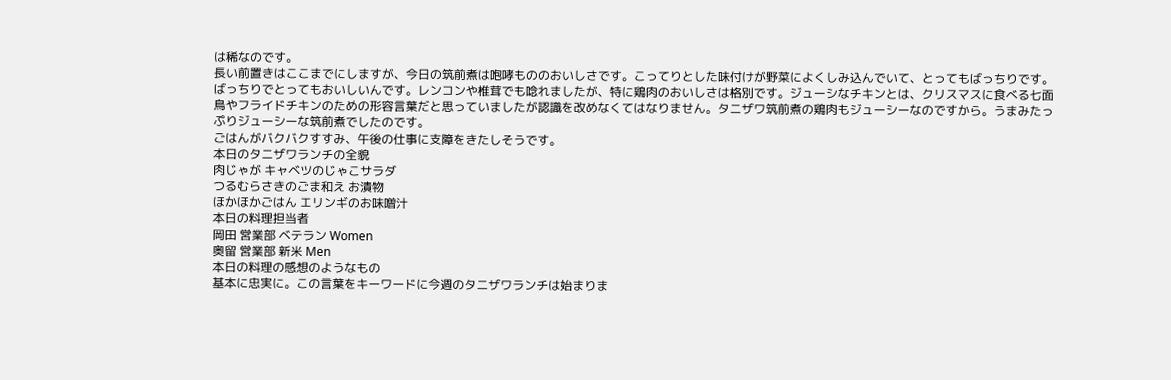は稀なのです。
長い前置きはここまでにしますが、今日の筑前煮は咆哮もののおいしさです。こってりとした味付けが野菜によくしみ込んでいて、とってもばっちりです。ばっちりでとってもおいしいんです。レンコンや椎茸でも唸れましたが、特に鶏肉のおいしさは格別です。ジューシなチキンとは、クリスマスに食べる七面鳥やフライドチキンのための形容言葉だと思っていましたが認識を改めなくてはなりません。タニザワ筑前煮の鶏肉もジューシーなのですから。うまみたっぷりジューシーな筑前煮でしたのです。
ごはんがバクバクすすみ、午後の仕事に支障をきたしそうです。
本日のタニザワランチの全貌
肉じゃが キャベツのじゃこサラダ
つるむらさきのごま和え お漬物
ほかほかごはん エリンギのお味噌汁
本日の料理担当者
岡田 営業部 ベテラン Women
奥留 営業部 新米 Men
本日の料理の感想のようなもの
基本に忠実に。この言葉をキーワードに今週のタニザワランチは始まりま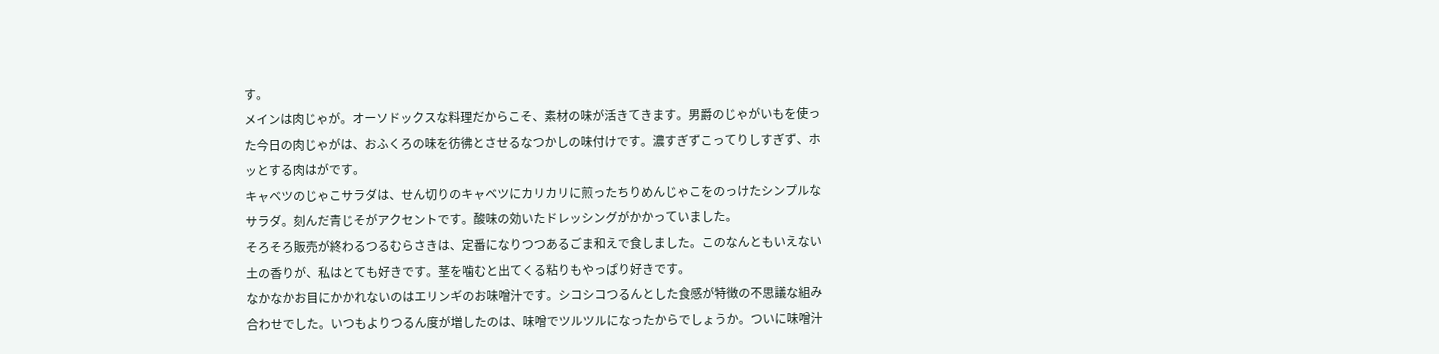す。
メインは肉じゃが。オーソドックスな料理だからこそ、素材の味が活きてきます。男爵のじゃがいもを使った今日の肉じゃがは、おふくろの味を彷彿とさせるなつかしの味付けです。濃すぎずこってりしすぎず、ホッとする肉はがです。
キャベツのじゃこサラダは、せん切りのキャベツにカリカリに煎ったちりめんじゃこをのっけたシンプルなサラダ。刻んだ青じそがアクセントです。酸味の効いたドレッシングがかかっていました。
そろそろ販売が終わるつるむらさきは、定番になりつつあるごま和えで食しました。このなんともいえない土の香りが、私はとても好きです。茎を噛むと出てくる粘りもやっぱり好きです。
なかなかお目にかかれないのはエリンギのお味噌汁です。シコシコつるんとした食感が特徴の不思議な組み合わせでした。いつもよりつるん度が増したのは、味噌でツルツルになったからでしょうか。ついに味噌汁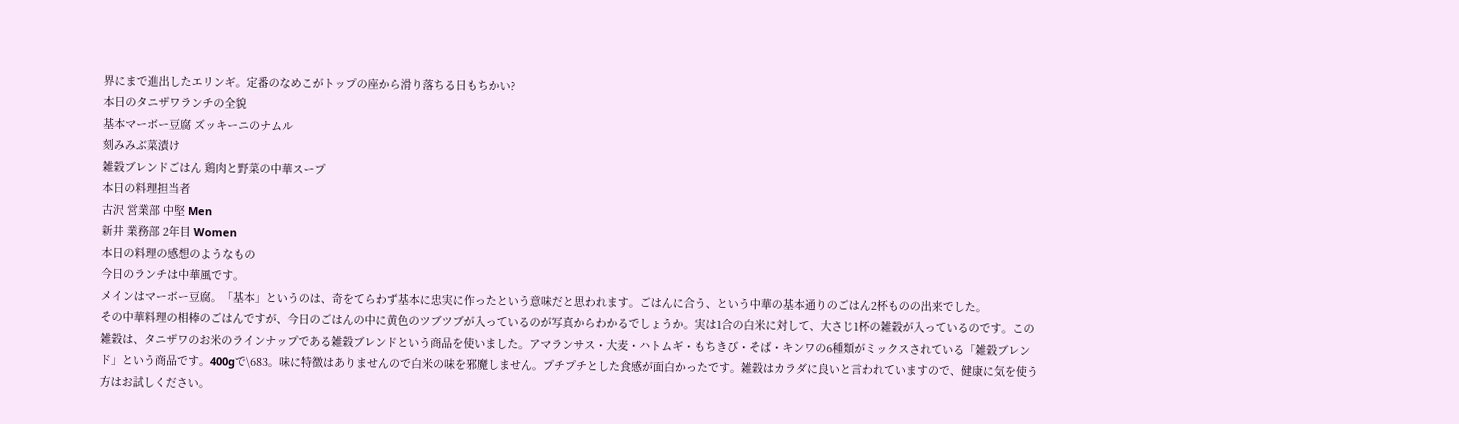界にまで進出したエリンギ。定番のなめこがトップの座から滑り落ちる日もちかい?
本日のタニザワランチの全貌
基本マーボー豆腐 ズッキーニのナムル
刻みみぶ菜漬け
雑穀ブレンドごはん 鶏肉と野菜の中華スープ
本日の料理担当者
古沢 営業部 中堅 Men
新井 業務部 2年目 Women
本日の料理の感想のようなもの
今日のランチは中華風です。
メインはマーボー豆腐。「基本」というのは、奇をてらわず基本に忠実に作ったという意味だと思われます。ごはんに合う、という中華の基本通りのごはん2杯ものの出来でした。
その中華料理の相棒のごはんですが、今日のごはんの中に黄色のツブツブが入っているのが写真からわかるでしょうか。実は1合の白米に対して、大さじ1杯の雑穀が入っているのです。この雑穀は、タニザワのお米のラインナップである雑穀ブレンドという商品を使いました。アマランサス・大麦・ハトムギ・もちきび・そば・キンワの6種類がミックスされている「雑穀ブレンド」という商品です。400gで\683。味に特徴はありませんので白米の味を邪魔しません。プチプチとした食感が面白かったです。雑穀はカラダに良いと言われていますので、健康に気を使う方はお試しください。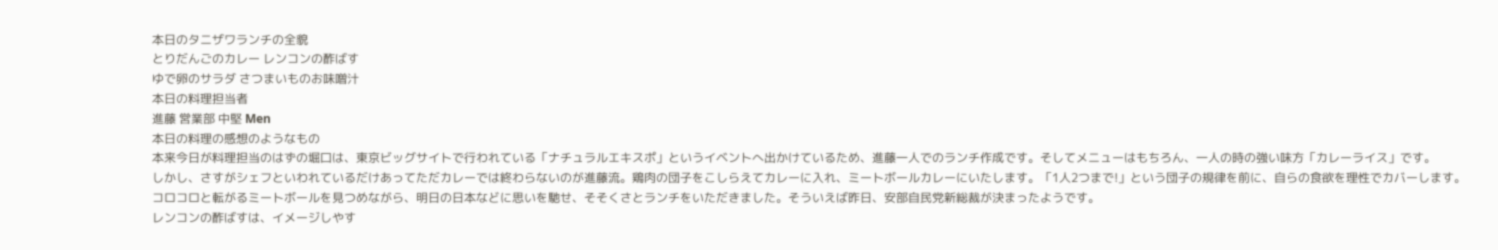本日のタニザワランチの全貌
とりだんごのカレー レンコンの酢ばす
ゆで卵のサラダ さつまいものお味噌汁
本日の料理担当者
進藤 営業部 中堅 Men
本日の料理の感想のようなもの
本来今日が料理担当のはずの堀口は、東京ビッグサイトで行われている「ナチュラルエキスポ」というイベントへ出かけているため、進藤一人でのランチ作成です。そしてメニューはもちろん、一人の時の強い味方「カレーライス」です。
しかし、さすがシェフといわれているだけあってただカレーでは終わらないのが進藤流。鶏肉の団子をこしらえてカレーに入れ、ミートボールカレーにいたします。「1人2つまで!」という団子の規律を前に、自らの食欲を理性でカバーします。コロコロと転がるミートボールを見つめながら、明日の日本などに思いを馳せ、そそくさとランチをいただきました。そういえば昨日、安部自民党新総裁が決まったようです。
レンコンの酢ばすは、イメージしやす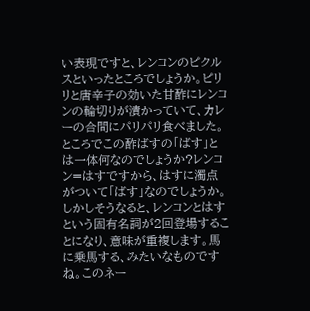い表現ですと、レンコンのピクルスといったところでしょうか。ピリリと唐辛子の効いた甘酢にレンコンの輪切りが漬かっていて、カレーの合間にパリパリ食べました。ところでこの酢ばすの「ばす」とは一体何なのでしょうか?レンコン=はすですから、はすに濁点がついて「ばす」なのでしょうか。しかしそうなると、レンコンとはすという固有名詞が2回登場することになり、意味が重複します。馬に乗馬する、みたいなものですね。このネー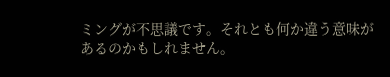ミングが不思議です。それとも何か違う意味があるのかもしれません。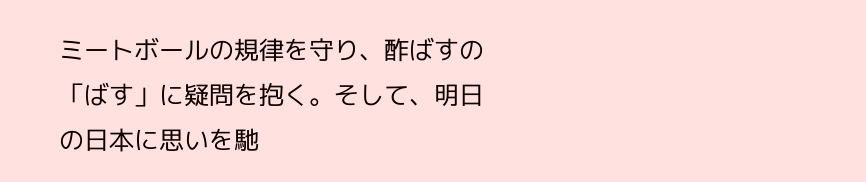ミートボールの規律を守り、酢ばすの「ばす」に疑問を抱く。そして、明日の日本に思いを馳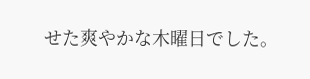せた爽やかな木曜日でした。